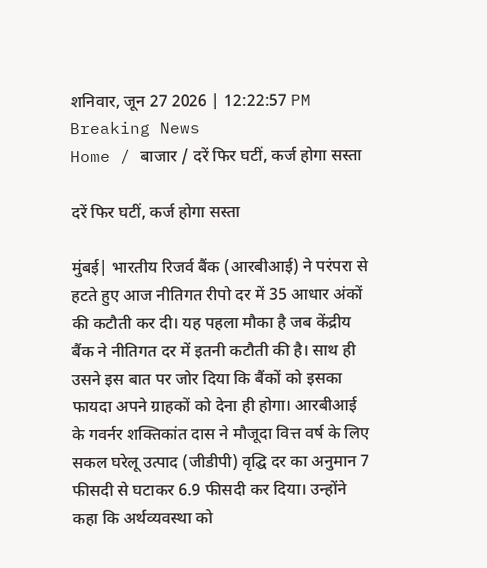शनिवार, जून 27 2026 | 12:22:57 PM
Breaking News
Home / बाजार / दरें फिर घटीं, कर्ज होगा सस्ता

दरें फिर घटीं, कर्ज होगा सस्ता

मुंबई| भारतीय रिजर्व बैंक (आरबीआई) ने परंपरा से हटते हुए आज नीतिगत रीपो दर में 35 आधार अंकों की कटौती कर दी। यह पहला मौका है जब केंद्रीय बैंक ने नीतिगत दर में इतनी कटौती की है। साथ ही उसने इस बात पर जोर दिया कि बैंकों को इसका फायदा अपने ग्राहकों को देना ही होगा। आरबीआई के गवर्नर शक्तिकांत दास ने मौजूदा वित्त वर्ष के लिए सकल घरेलू उत्पाद (जीडीपी) वृद्घि दर का अनुमान 7 फीसदी से घटाकर 6.9 फीसदी कर दिया। उन्होंने कहा कि अर्थव्यवस्था को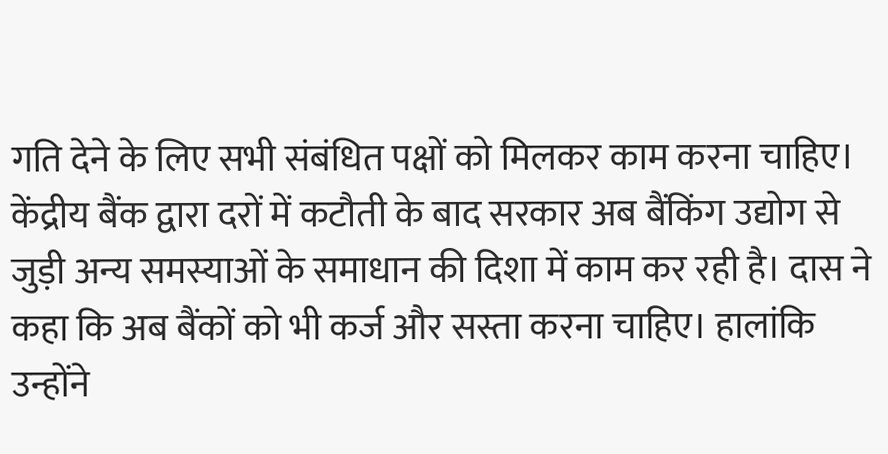गति देने के लिए सभी संबंधित पक्षों को मिलकर काम करना चाहिए। केंद्रीय बैंक द्वारा दरों में कटौती के बाद सरकार अब बैंकिंग उद्योग से जुड़ी अन्य समस्याओं के समाधान की दिशा में काम कर रही है। दास ने कहा कि अब बैंकों को भी कर्ज और सस्ता करना चाहिए। हालांकि उन्होंने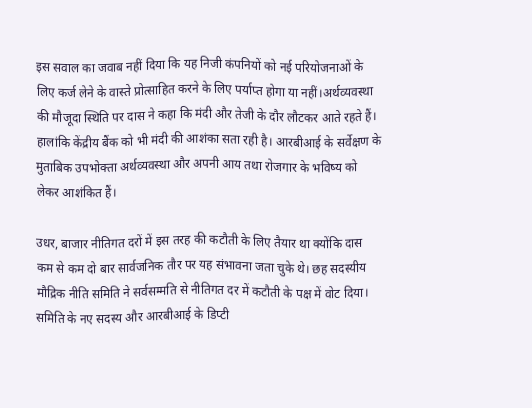इस सवाल का जवाब नहीं दिया कि यह निजी कंपनियों को नई परियोजनाओं के लिए कर्ज लेने के वास्ते प्रोत्साहित करने के लिए पर्याप्त होगा या नहीं।अर्थव्यवस्था की मौजूदा स्थिति पर दास ने कहा कि मंदी और तेजी के दौर लौटकर आते रहते हैं। हालांकि केंद्रीय बैंक को भी मंदी की आशंका सता रही है। आरबीआई के सर्वेक्षण के मुताबिक उपभोक्ता अर्थव्यवस्था और अपनी आय तथा रोजगार के भविष्य को लेकर आशंकित हैं।

उधर, बाजार नीतिगत दरों में इस तरह की कटौती के लिए तैयार था क्योंकि दास कम से कम दो बार सार्वजनिक तौर पर यह संभावना जता चुके थे। छह सदस्यीय मौद्रिक नीति समिति ने सर्वसम्मति से नीतिगत दर में कटौती के पक्ष में वोट दिया। समिति के नए सदस्य और आरबीआई के डिप्टी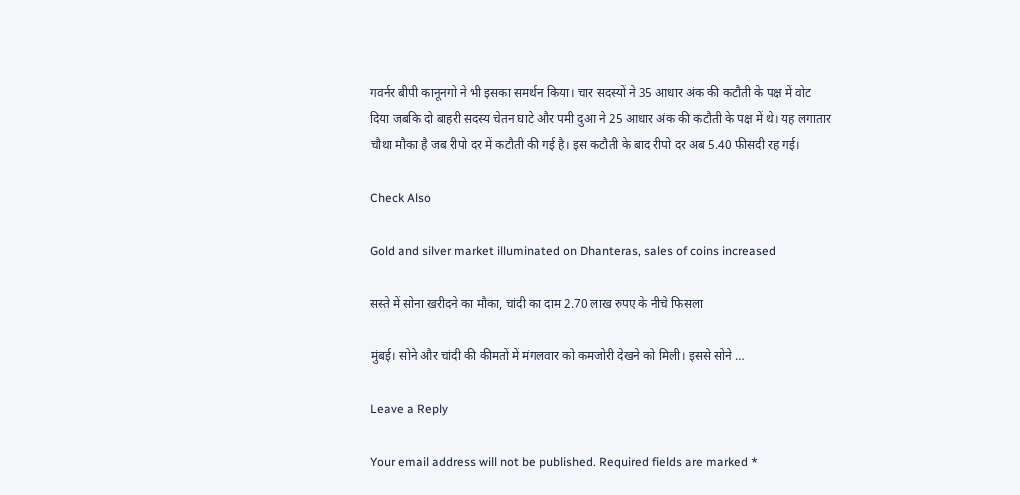गवर्नर बीपी कानूनगो ने भी इसका समर्थन किया। चार सदस्यों ने 35 आधार अंक की कटौती के पक्ष में वोट दिया जबकि दो बाहरी सदस्य चेतन घाटे और पमी दुआ ने 25 आधार अंक की कटौती के पक्ष में थे। यह लगातार चौथा मौका है जब रीपो दर में कटौती की गई है। इस कटौती के बाद रीपो दर अब 5.40 फीसदी रह गई।

Check Also

Gold and silver market illuminated on Dhanteras, sales of coins increased

सस्ते में सोना खरीदने का मौका, चांदी का दाम 2.70 लाख रुपए के नीचे फिसला

मुंबई। सोने और चांदी की कीमतों में मंगलवार को कमजोरी देखने को मिली। इससे सोने …

Leave a Reply

Your email address will not be published. Required fields are marked *